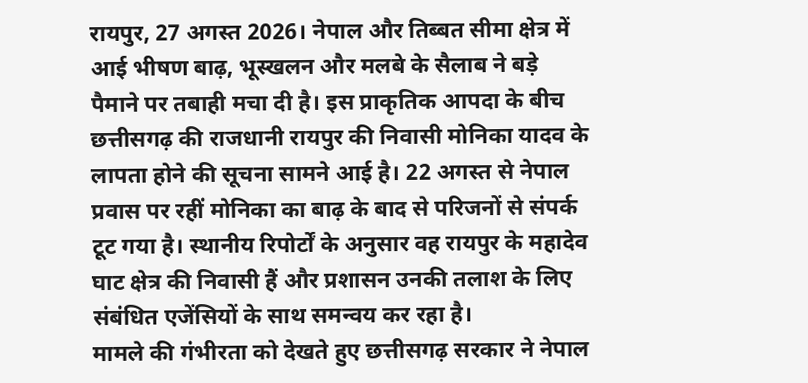रायपुर, 27 अगस्त 2026। नेपाल और तिब्बत सीमा क्षेत्र में आई भीषण बाढ़, भूस्खलन और मलबे के सैलाब ने बड़े पैमाने पर तबाही मचा दी है। इस प्राकृतिक आपदा के बीच छत्तीसगढ़ की राजधानी रायपुर की निवासी मोनिका यादव के लापता होने की सूचना सामने आई है। 22 अगस्त से नेपाल प्रवास पर रहीं मोनिका का बाढ़ के बाद से परिजनों से संपर्क टूट गया है। स्थानीय रिपोर्टों के अनुसार वह रायपुर के महादेव घाट क्षेत्र की निवासी हैं और प्रशासन उनकी तलाश के लिए संबंधित एजेंसियों के साथ समन्वय कर रहा है।
मामले की गंभीरता को देखते हुए छत्तीसगढ़ सरकार ने नेपाल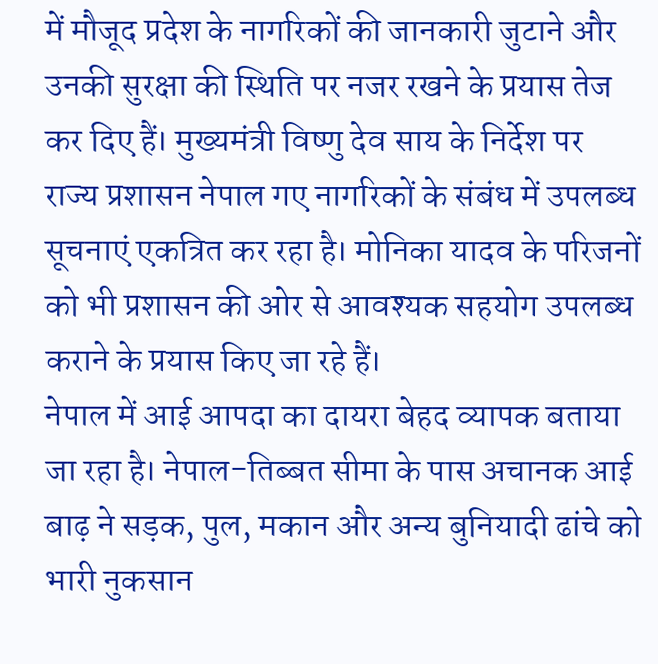में मौजूद प्रदेश के नागरिकों की जानकारी जुटाने और उनकी सुरक्षा की स्थिति पर नजर रखने के प्रयास तेज कर दिए हैं। मुख्यमंत्री विष्णु देव साय के निर्देश पर राज्य प्रशासन नेपाल गए नागरिकों के संबंध में उपलब्ध सूचनाएं एकत्रित कर रहा है। मोनिका यादव के परिजनों को भी प्रशासन की ओर से आवश्यक सहयोग उपलब्ध कराने के प्रयास किए जा रहे हैं।
नेपाल में आई आपदा का दायरा बेहद व्यापक बताया जा रहा है। नेपाल-तिब्बत सीमा के पास अचानक आई बाढ़ ने सड़क, पुल, मकान और अन्य बुनियादी ढांचे को भारी नुकसान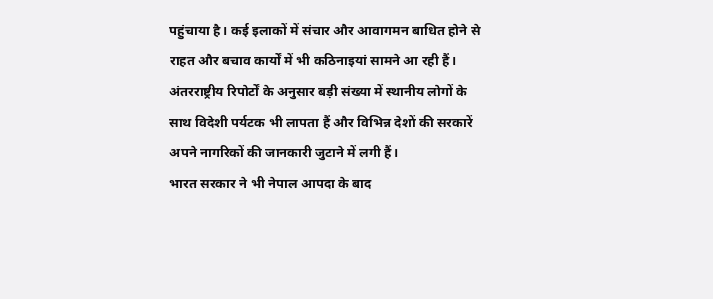पहुंचाया है। कई इलाकों में संचार और आवागमन बाधित होने से राहत और बचाव कार्यों में भी कठिनाइयां सामने आ रही हैं। अंतरराष्ट्रीय रिपोर्टों के अनुसार बड़ी संख्या में स्थानीय लोगों के साथ विदेशी पर्यटक भी लापता हैं और विभिन्न देशों की सरकारें अपने नागरिकों की जानकारी जुटाने में लगी हैं।
भारत सरकार ने भी नेपाल आपदा के बाद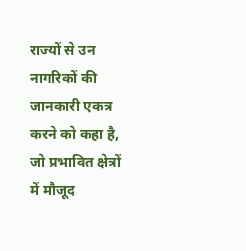राज्यों से उन नागरिकों की जानकारी एकत्र करने को कहा है, जो प्रभावित क्षेत्रों में मौजूद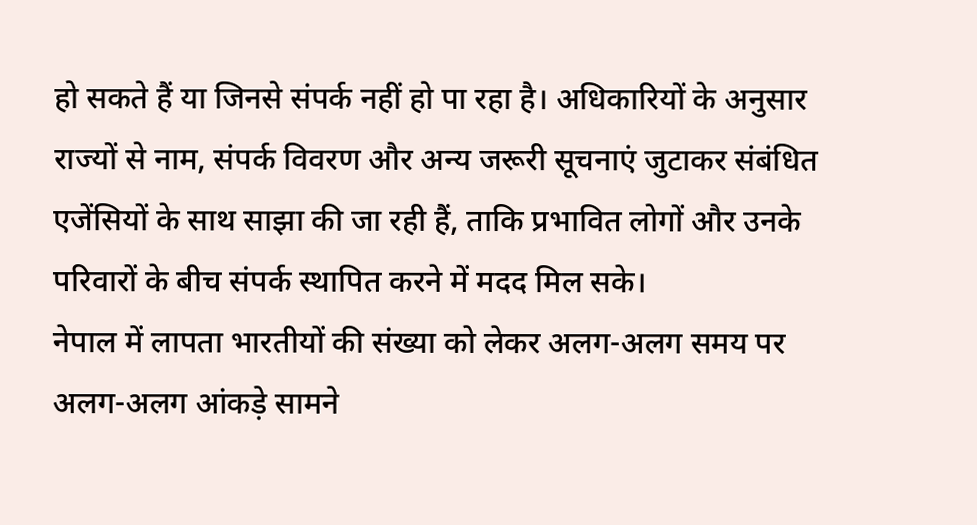हो सकते हैं या जिनसे संपर्क नहीं हो पा रहा है। अधिकारियों के अनुसार राज्यों से नाम, संपर्क विवरण और अन्य जरूरी सूचनाएं जुटाकर संबंधित एजेंसियों के साथ साझा की जा रही हैं, ताकि प्रभावित लोगों और उनके परिवारों के बीच संपर्क स्थापित करने में मदद मिल सके।
नेपाल में लापता भारतीयों की संख्या को लेकर अलग-अलग समय पर अलग-अलग आंकड़े सामने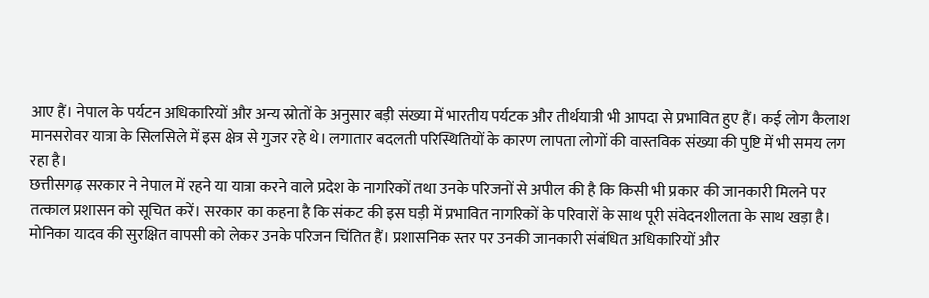आए हैं। नेपाल के पर्यटन अधिकारियों और अन्य स्रोतों के अनुसार बड़ी संख्या में भारतीय पर्यटक और तीर्थयात्री भी आपदा से प्रभावित हुए हैं। कई लोग कैलाश मानसरोवर यात्रा के सिलसिले में इस क्षेत्र से गुजर रहे थे। लगातार बदलती परिस्थितियों के कारण लापता लोगों की वास्तविक संख्या की पुष्टि में भी समय लग रहा है।
छत्तीसगढ़ सरकार ने नेपाल में रहने या यात्रा करने वाले प्रदेश के नागरिकों तथा उनके परिजनों से अपील की है कि किसी भी प्रकार की जानकारी मिलने पर तत्काल प्रशासन को सूचित करें। सरकार का कहना है कि संकट की इस घड़ी में प्रभावित नागरिकों के परिवारों के साथ पूरी संवेदनशीलता के साथ खड़ा है।
मोनिका यादव की सुरक्षित वापसी को लेकर उनके परिजन चिंतित हैं। प्रशासनिक स्तर पर उनकी जानकारी संबंधित अधिकारियों और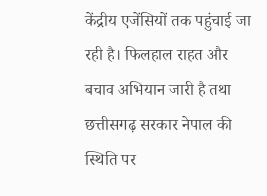केंद्रीय एजेंसियों तक पहुंचाई जा रही है। फिलहाल राहत और बचाव अभियान जारी है तथा छत्तीसगढ़ सरकार नेपाल की स्थिति पर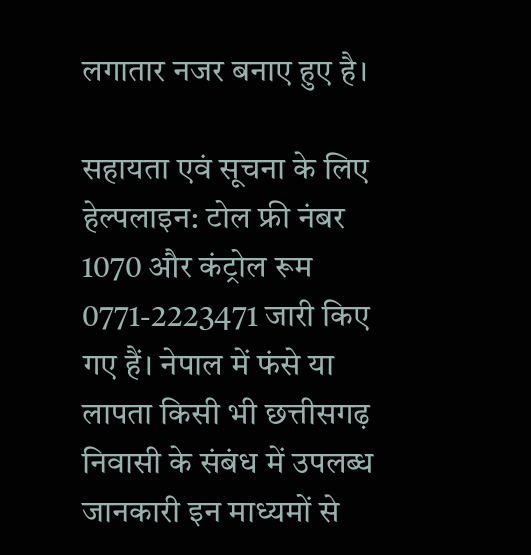लगातार नजर बनाए हुए है।

सहायता एवं सूचना के लिए हेल्पलाइन: टोल फ्री नंबर 1070 और कंट्रोल रूम 0771-2223471 जारी किए गए हैं। नेपाल में फंसे या लापता किसी भी छत्तीसगढ़ निवासी के संबंध में उपलब्ध जानकारी इन माध्यमों से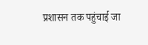प्रशासन तक पहुंचाई जा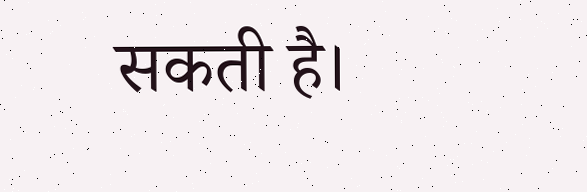सकती है।